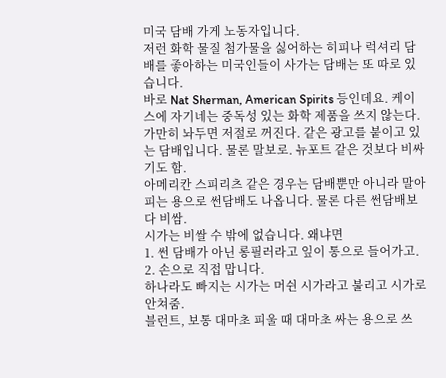미국 담배 가게 노동자입니다.
저런 화학 물질 첨가물을 싫어하는 히피나 럭셔리 담배를 좋아하는 미국인들이 사가는 담배는 또 따로 있습니다.
바로 Nat Sherman, American Spirits 등인데요. 케이스에 자기네는 중독성 있는 화학 제품을 쓰지 않는다. 가만히 놔두면 저절로 꺼진다. 같은 광고를 붙이고 있는 담배입니다. 물론 말보로. 뉴포트 같은 것보다 비싸기도 함.
아메리칸 스피리츠 같은 경우는 담배뿐만 아니라 말아피는 용으로 썬담배도 나옵니다. 물론 다른 썬담배보다 비쌈.
시가는 비쌀 수 밖에 없습니다. 왜냐면
1. 썬 담배가 아닌 롱필러라고 잎이 통으로 들어가고.
2. 손으로 직접 맙니다.
하나라도 빠지는 시가는 머쉰 시가라고 불리고 시가로 안쳐줌.
블런트, 보통 대마초 피울 때 대마초 싸는 용으로 쓰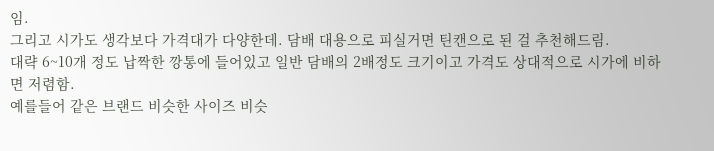임.
그리고 시가도 생각보다 가격대가 다양한데. 담배 대용으로 피실거면 틴캔으로 된 걸 추천해드림.
대략 6~10개 정도 납짝한 깡통에 들어있고 일반 담배의 2배정도 크기이고 가격도 상대적으로 시가에 비하면 저렴함.
예를들어 같은 브랜드 비슷한 사이즈 비슷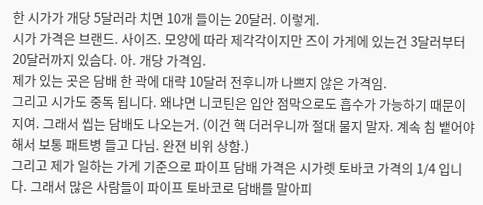한 시가가 개당 5달러라 치면 10개 들이는 20달러. 이렇게.
시가 가격은 브랜드. 사이즈. 모양에 따라 제각각이지만 즈이 가게에 있는건 3달러부터 20달러까지 있슴다. 아. 개당 가격임.
제가 있는 곳은 담배 한 곽에 대략 10달러 전후니까 나쁘지 않은 가격임.
그리고 시가도 중독 됩니다. 왜냐면 니코틴은 입안 점막으로도 흡수가 가능하기 때문이지여. 그래서 씹는 담배도 나오는거. (이건 핵 더러우니까 절대 물지 말자. 계속 침 뱉어야해서 보통 패트병 들고 다님. 완젼 비위 상함.)
그리고 제가 일하는 가게 기준으로 파이프 담배 가격은 시가렛 토바코 가격의 1/4 입니다. 그래서 많은 사람들이 파이프 토바코로 담배를 말아피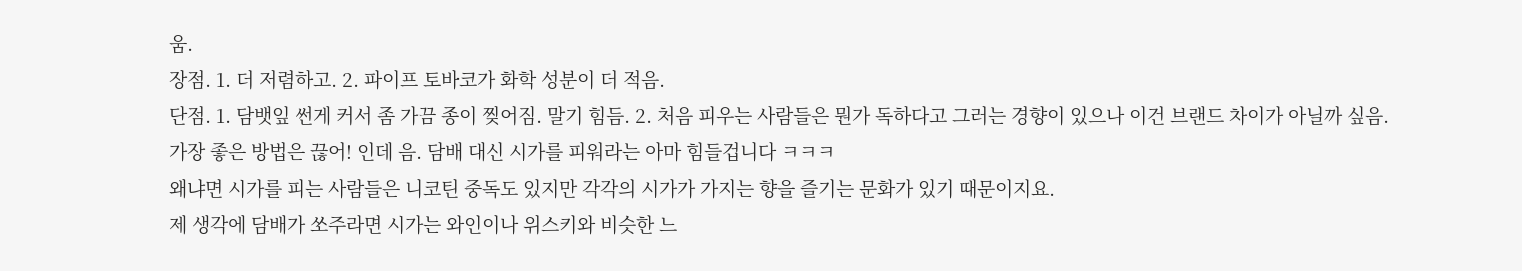움.
장점. 1. 더 저렴하고. 2. 파이프 토바코가 화학 성분이 더 적음.
단점. 1. 담뱃잎 썬게 커서 좀 가끔 종이 찢어짐. 말기 힘듬. 2. 처음 피우는 사람들은 뭔가 독하다고 그러는 경향이 있으나 이건 브랜드 차이가 아닐까 싶음.
가장 좋은 방법은 끊어! 인데 음. 담배 대신 시가를 피워라는 아마 힘들겁니다 ㅋㅋㅋ
왜냐면 시가를 피는 사람들은 니코틴 중독도 있지만 각각의 시가가 가지는 향을 즐기는 문화가 있기 때문이지요.
제 생각에 담배가 쏘주라면 시가는 와인이나 위스키와 비슷한 느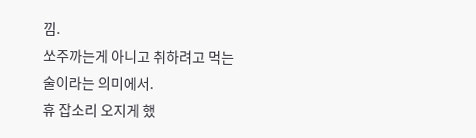낌.
쏘주까는게 아니고 취하려고 먹는 술이라는 의미에서.
휴 잡소리 오지게 했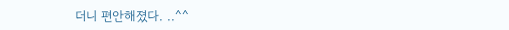더니 편안해졌다. ..^^